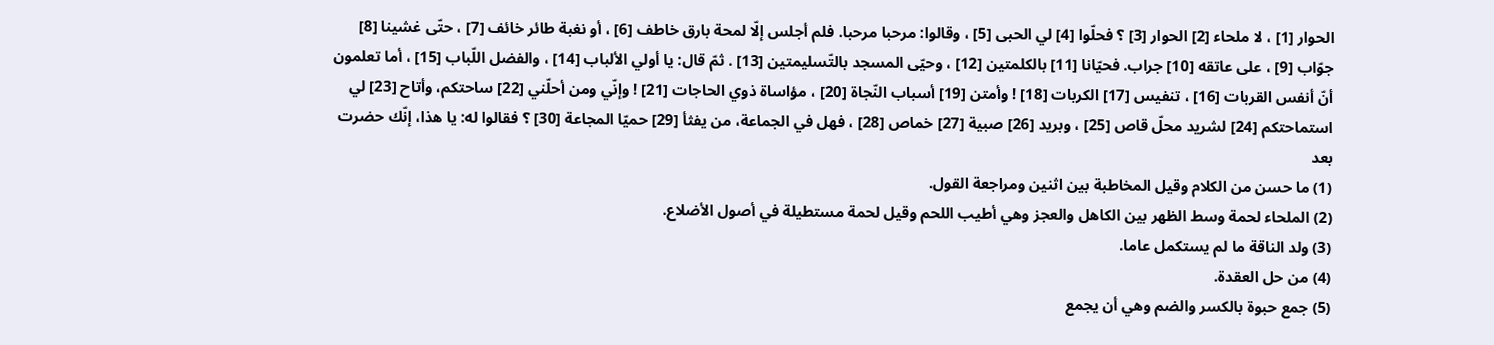الحوار [1] ، لا ملحاء [2] الحوار [3] ؟ فحلّوا [4] لي الحبى [5] ، وقالوا: مرحبا مرحبا. فلم أجلس إلّا لمحة بارق خاطف [6] ، أو نغبة طائر خائف [7] ، حتّى غشينا [8] جوّاب [9] ، على عاتقه [10] جراب. فحيّانا [11] بالكلمتين [12] ، وحيّى المسجد بالتّسليمتين [13] . ثمّ قال: يا أولي الألباب [14] ، والفضل اللّباب [15] ، أما تعلمون أنّ أنفس القربات [16] ، تنفيس [17] الكربات [18] ! وأمتن [19] أسباب النّجاة [20] ، مؤاساة ذوي الحاجات [21] ! وإنّي ومن أحلّني [22] ساحتكم، وأتاح [23] لي استماحتكم [24] لشريد محلّ قاص [25] ، وبريد [26] صبية [27] خماص [28] ، فهل في الجماعة، من يفثأ [29] حميّا المجاعة [30] ؟ فقالوا له: يا هذا، إنّك حضرت بعد
(1) ما حسن من الكلام وقيل المخاطبة بين اثنين ومراجعة القول.
(2) الملحاء لحمة وسط الظهر بين الكاهل والعجز وهي أطيب اللحم وقيل لحمة مستطيلة في أصول الأضلاع.
(3) ولد الناقة ما لم يستكمل عاما.
(4) من حل العقدة.
(5) جمع حبوة بالكسر والضم وهي أن يجمع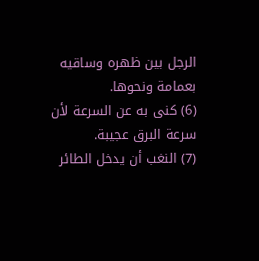الرجل بين ظهره وساقيه بعمامة ونحوها.
(6) كنى به عن السرعة لأن سرعة البرق عجيبة.
(7) النغب أن يدخل الطائر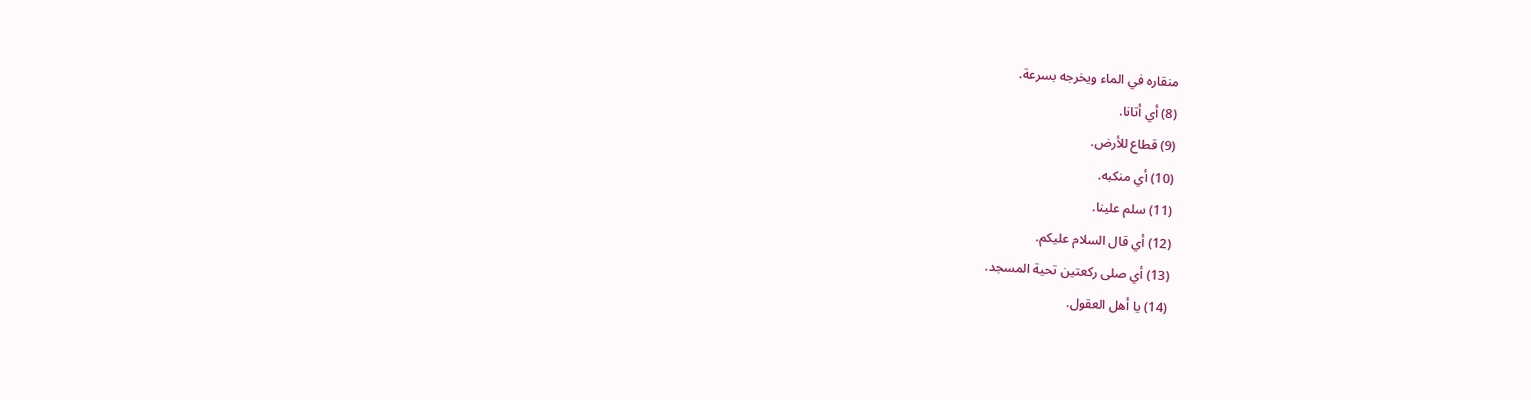منقاره في الماء ويخرجه بسرعة.
(8) أي أتانا.
(9) قطاع للأرض.
(10) أي منكبه.
(11) سلم علينا.
(12) أي قال السلام عليكم.
(13) أي صلى ركعتين تحية المسجد.
(14) يا أهل العقول.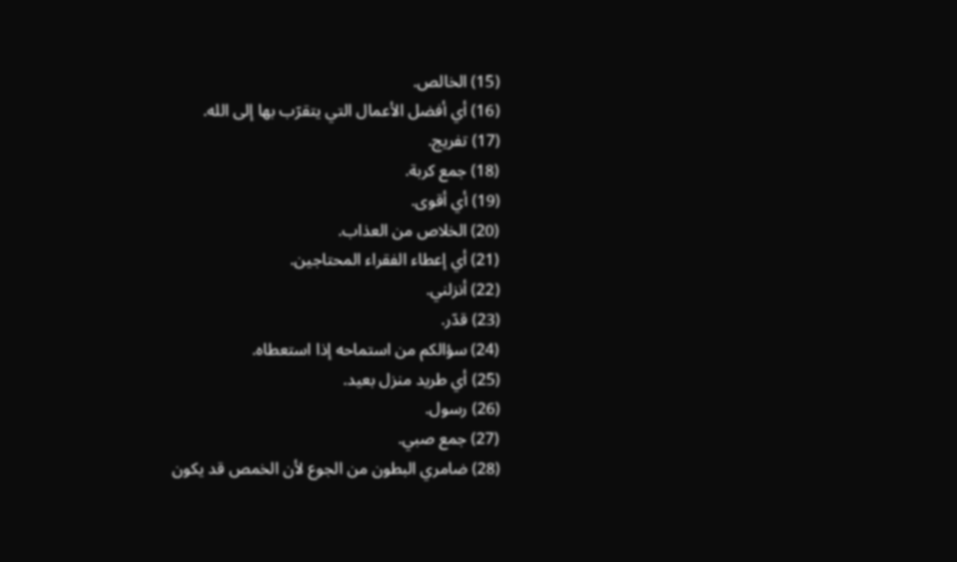(15) الخالص.
(16) أي أفضل الأعمال التي يتقرّب بها إلى الله.
(17) تفريج.
(18) جمع كربة.
(19) أي أقوى.
(20) الخلاص من العذاب.
(21) أي إعطاء الفقراء المحتاجين.
(22) أنزلني.
(23) قدّر.
(24) سؤالكم من استماحه إذا استعطاه.
(25) أي طريد منزل بعيد.
(26) رسول.
(27) جمع صبي.
(28) ضامري البطون من الجوع لأن الخمص قد يكون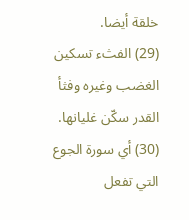خلقة أيضا.
(29) الفثء تسكين الغضب وغيره وفثأ القدر سكّن غليانها.
(30) أي سورة الجوع التي تفعل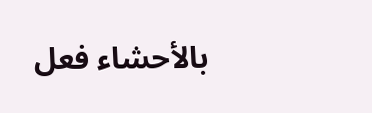بالأحشاء فعل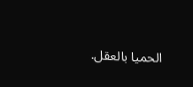الحميا بالعقل.